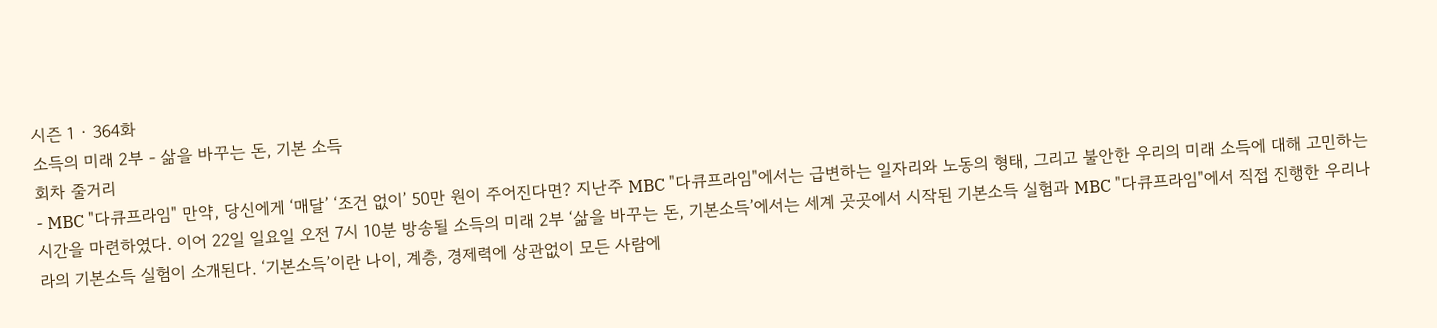시즌 1 · 364화
소득의 미래 2부 - 삶을 바꾸는 돈, 기본 소득
회차 줄거리
- MBC "다큐프라임" 만약, 당신에게 ‘매달’ ‘조건 없이’ 50만 원이 주어진다면? 지난주 MBC "다큐프라임"에서는 급변하는 일자리와 노동의 형태, 그리고 불안한 우리의 미래 소득에 대해 고민하는 시간을 마련하였다. 이어 22일 일요일 오전 7시 10분 방송될 소득의 미래 2부 ‘삶을 바꾸는 돈, 기본소득’에서는 세계 곳곳에서 시작된 기본소득 실험과 MBC "다큐프라임"에서 직접 진행한 우리나라의 기본소득 실험이 소개된다. ‘기본소득’이란 나이, 계층, 경제력에 상관없이 모든 사람에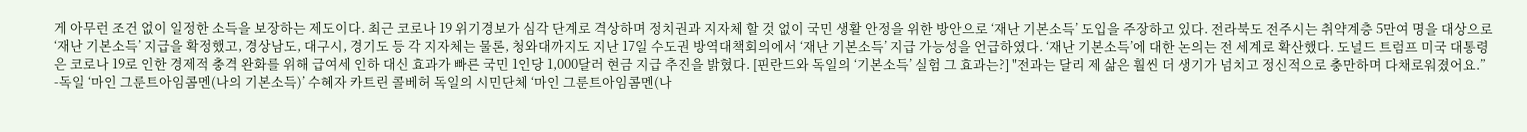게 아무런 조건 없이 일정한 소득을 보장하는 제도이다. 최근 코로나 19 위기경보가 심각 단계로 격상하며 정치권과 지자체 할 것 없이 국민 생활 안정을 위한 방안으로 ‘재난 기본소득’ 도입을 주장하고 있다. 전라북도 전주시는 취약계층 5만여 명을 대상으로 ‘재난 기본소득’ 지급을 확정했고, 경상남도, 대구시, 경기도 등 각 지자체는 물론, 청와대까지도 지난 17일 수도권 방역대책회의에서 ‘재난 기본소득’ 지급 가능성을 언급하였다. ‘재난 기본소득’에 대한 논의는 전 세계로 확산했다. 도널드 트럼프 미국 대통령은 코로나 19로 인한 경제적 충격 완화를 위해 급여세 인하 대신 효과가 빠른 국민 1인당 1,000달러 현금 지급 추진을 밝혔다. [핀란드와 독일의 ‘기본소득’ 실험 그 효과는?] "전과는 달리 제 삶은 훨씬 더 생기가 넘치고 정신적으로 충만하며 다채로워졌어요.” -독일 ‘마인 그룬트아임콤멘(나의 기본소득)’ 수혜자 카트린 콜베허 독일의 시민단체 ‘마인 그룬트아임콤멘(나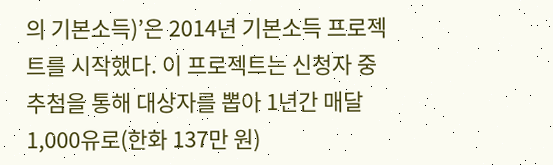의 기본소득)’은 2014년 기본소득 프로젝트를 시작했다. 이 프로젝트는 신청자 중 추첨을 통해 대상자를 뽑아 1년간 매달 1,000유로(한화 137만 원)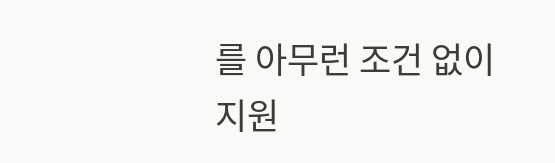를 아무런 조건 없이 지원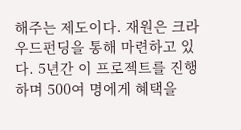해주는 제도이다. 재원은 크라우드펀딩을 통해 마련하고 있다. 5년간 이 프로젝트를 진행하며 500여 명에게 혜택을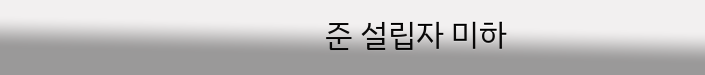준 설립자 미하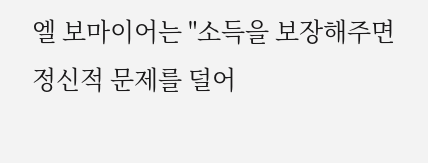엘 보마이어는 "소득을 보장해주면 정신적 문제를 덜어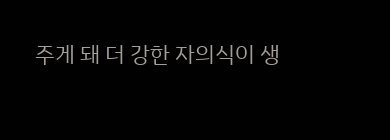주게 돼 더 강한 자의식이 생